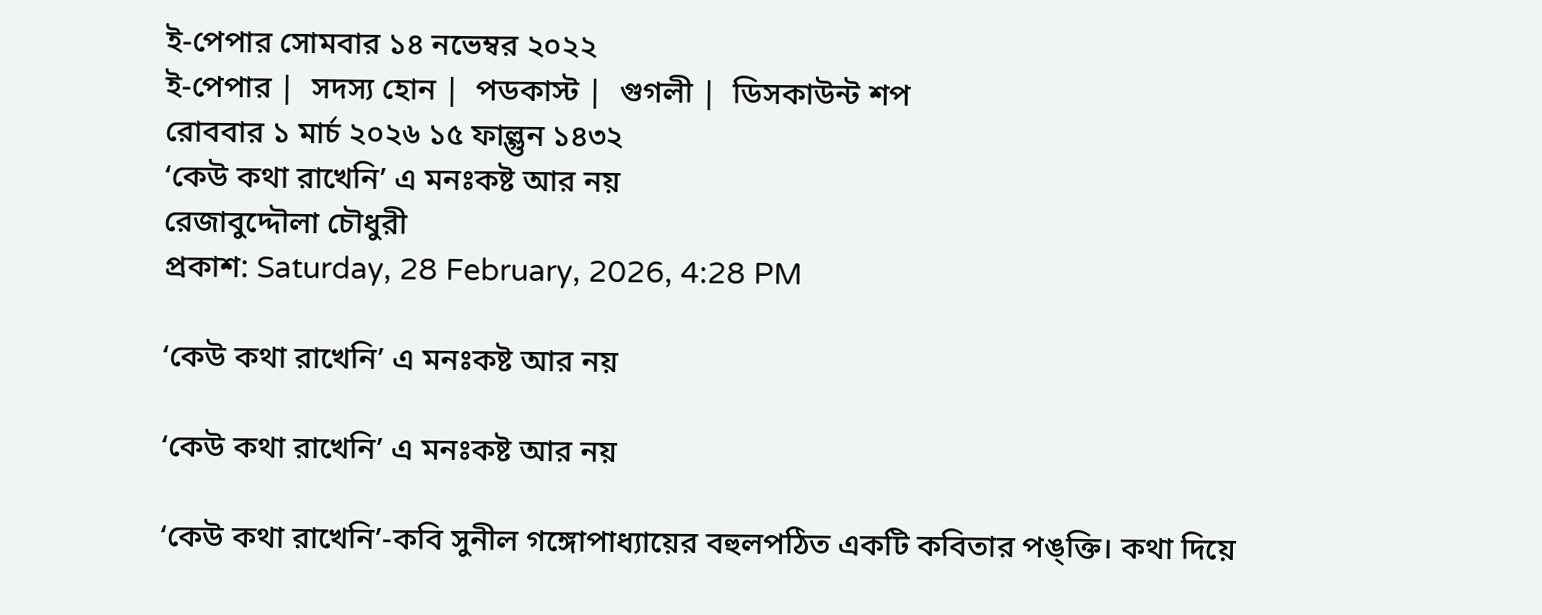ই-পেপার সোমবার ১৪ নভেম্বর ২০২২
ই-পেপার |  সদস্য হোন |  পডকাস্ট |  গুগলী |  ডিসকাউন্ট শপ
রোববার ১ মার্চ ২০২৬ ১৫ ফাল্গুন ১৪৩২
‘কেউ কথা রাখেনি’ এ মনঃকষ্ট আর নয়
রেজাবুদ্দৌলা চৌধুরী
প্রকাশ: Saturday, 28 February, 2026, 4:28 PM

‘কেউ কথা রাখেনি’ এ মনঃকষ্ট আর নয়

‘কেউ কথা রাখেনি’ এ মনঃকষ্ট আর নয়

‘কেউ কথা রাখেনি’-কবি সুনীল গঙ্গোপাধ্যায়ের বহুলপঠিত একটি কবিতার পঙ্ক্তি। কথা দিয়ে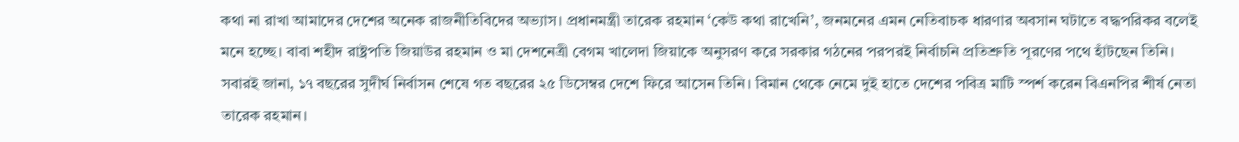কথা না রাখা আমাদের দেশের অনেক রাজনীতিবিদের অভ্যাস। প্রধানমন্ত্রী তারেক রহমান ‘কেউ কথা রাখেনি’, জনমনের এমন নেতিবাচক ধারণার অবসান ঘটাতে বদ্ধপরিকর বলেই মনে হচ্ছে। বাবা শহীদ রাষ্ট্রপতি জিয়াউর রহমান ও মা দেশনেত্রী বেগম খালেদা জিয়াকে অনুসরণ করে সরকার গঠনের পরপরই নির্বাচনি প্রতিশ্রুতি পূরণের পথে হাঁটছেন তিনি। সবারই জানা, ১৭ বছরের সুদীর্ঘ নির্বাসন শেষে গত বছরের ২৫ ডিসেম্বর দেশে ফিরে আসেন তিনি। বিমান থেকে নেমে দুই হাতে দেশের পবিত্র মাটি স্পর্শ করেন বিএনপির শীর্ষ নেতা তারেক রহমান।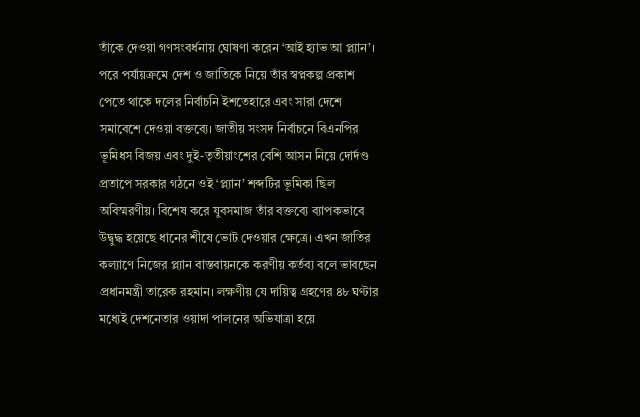তাঁকে দেওয়া গণসংবর্ধনায় ঘোষণা করেন ‘আই হ্যাভ আ প্ল্যান’।  পরে পর্যায়ক্রমে দেশ ও জাতিকে নিয়ে তাঁর স্বপ্নকল্প প্রকাশ পেতে থাকে দলের নির্বাচনি ইশতেহারে এবং সারা দেশে সমাবেশে দেওয়া বক্তব্যে। জাতীয় সংসদ নির্বাচনে বিএনপির ভূমিধস বিজয় এবং দুই-তৃতীয়াংশের বেশি আসন নিয়ে দোর্দণ্ড প্রতাপে সরকার গঠনে ওই ‘প্ল্যান’ শব্দটির ভূমিকা ছিল অবিস্মরণীয়। বিশেষ করে যুবসমাজ তাঁর বক্তব্যে ব্যাপকভাবে উদ্বুদ্ধ হয়েছে ধানের শীষে ভোট দেওয়ার ক্ষেত্রে। এখন জাতির কল্যাণে নিজের প্ল্যান বাস্তবায়নকে করণীয় কর্তব্য বলে ভাবছেন প্রধানমন্ত্রী তারেক রহমান। লক্ষণীয় যে দায়িত্ব গ্রহণের ৪৮ ঘণ্টার মধ্যেই দেশনেতার ওয়াদা পালনের অভিযাত্রা হয়ে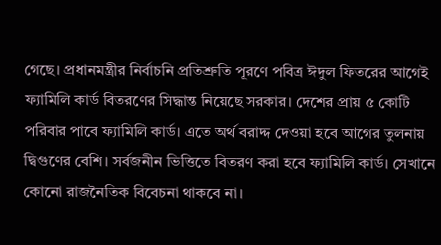গেছে। প্রধানমন্ত্রীর নির্বাচনি প্রতিশ্রুতি পূরণে পবিত্র ঈদুল ফিতরের আগেই ফ্যামিলি কার্ড বিতরণের সিদ্ধান্ত নিয়েছে সরকার। দেশের প্রায় ৫ কোটি পরিবার পাবে ফ্যামিলি কার্ড। এতে অর্থ বরাদ্দ দেওয়া হবে আগের তুলনায় দ্বিগুণের বেশি। সর্বজনীন ভিত্তিতে বিতরণ করা হবে ফ্যামিলি কার্ড। সেখানে কোনো রাজনৈতিক বিবেচনা থাকবে না।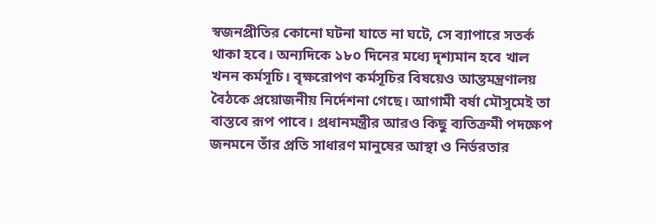স্বজনপ্রীতির কোনো ঘটনা যাতে না ঘটে, সে ব্যাপারে সতর্ক থাকা হবে। অন্যদিকে ১৮০ দিনের মধ্যে দৃশ্যমান হবে খাল খনন কর্মসূচি। বৃক্ষরোপণ কর্মসূচির বিষয়েও আন্তমন্ত্রণালয় বৈঠকে প্রয়োজনীয় নির্দেশনা গেছে। আগামী বর্ষা মৌসুমেই তা বাস্তবে রূপ পাবে। প্রধানমন্ত্রীর আরও কিছু ব্যতিক্রমী পদক্ষেপ জনমনে তাঁর প্রতি সাধারণ মানুষের আস্থা ও নির্ভরতার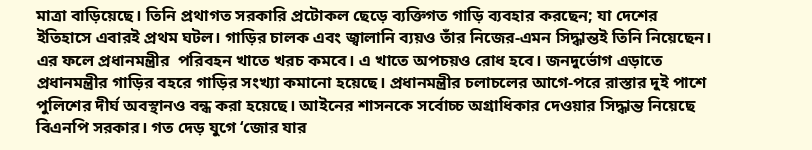মাত্রা বাড়িয়েছে। তিনি প্রথাগত সরকারি প্রটোকল ছেড়ে ব্যক্তিগত গাড়ি ব্যবহার করছেন; যা দেশের ইতিহাসে এবারই প্রথম ঘটল। গাড়ির চালক এবং জ্বালানি ব্যয়ও তাঁর নিজের-এমন সিদ্ধান্তই তিনি নিয়েছেন। এর ফলে প্রধানমন্ত্রীর  পরিবহন খাতে খরচ কমবে। এ খাতে অপচয়ও রোধ হবে। জনদুর্ভোগ এড়াতে প্রধানমন্ত্রীর গাড়ির বহরে গাড়ির সংখ্যা কমানো হয়েছে। প্রধানমন্ত্রীর চলাচলের আগে-পরে রাস্তার দুই পাশে পুলিশের দীর্ঘ অবস্থানও বন্ধ করা হয়েছে। আইনের শাসনকে সর্বোচ্চ অগ্রাধিকার দেওয়ার সিদ্ধান্ত নিয়েছে বিএনপি সরকার। গত দেড় যুগে ‘জোর যার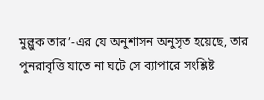মুল্লুক তার’-এর যে অনুশাসন অনুসৃত হয়েছে, তার পুনরাবৃত্তি যাতে না ঘটে সে ব্যাপারে সংশ্লিষ্ট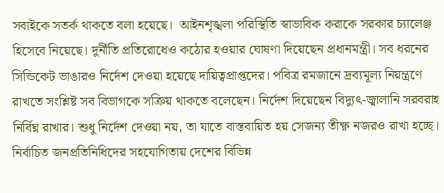সবাইকে সতর্ক থাকতে বলা হয়েছে।  আইনশৃঙ্খলা পরিস্থিতি স্বাভাবিক করাকে সরকার চ্যালেঞ্জ হিসেবে নিয়েছে। দুর্নীতি প্রতিরোধেও কঠোর হওয়ার ঘোষণা দিয়েছেন প্রধানমন্ত্রী। সব ধরনের সিন্ডিকেট ভাঙারও নির্দেশ দেওয়া হয়েছে দায়িত্বপ্রাপ্তদের। পবিত্র রমজানে দ্রব্যমূল্য নিয়ন্ত্রণে রাখতে সংশ্লিষ্ট সব বিভাগকে সক্রিয় থাকতে বলেছেন। নির্দেশ দিয়েছেন বিদ্যুৎ-জ্বালানি সরবরাহ নির্বিঘ্ন রাখার। শুধু নির্দেশ দেওয়া নয়, তা যাতে বাস্তবায়িত হয় সেজন্য তীক্ষ্ণ নজরও রাখা হচ্ছে। নির্বাচিত জনপ্রতিনিধিদের সহযোগিতায় দেশের বিভিন্ন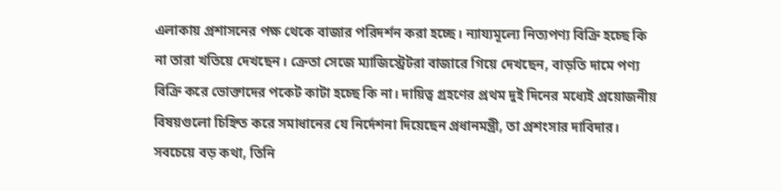এলাকায় প্রশাসনের পক্ষ থেকে বাজার পরিদর্শন করা হচ্ছে। ন্যায্যমূল্যে নিত্যপণ্য বিক্রি হচ্ছে কি না তারা খতিয়ে দেখছেন। ক্রেতা সেজে ম্যাজিস্ট্রেটরা বাজারে গিয়ে দেখছেন, বাড়তি দামে পণ্য বিক্রি করে ভোক্তাদের পকেট কাটা হচ্ছে কি না। দায়িত্ব গ্রহণের প্রথম দুই দিনের মধ্যেই প্রয়োজনীয় বিষয়গুলো চিহ্নিত করে সমাধানের যে নির্দেশনা দিয়েছেন প্রধানমন্ত্রী, তা প্রশংসার দাবিদার। সবচেয়ে বড় কথা, তিনি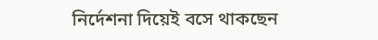নির্দেশনা দিয়েই বসে থাকছেন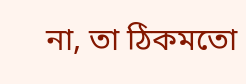না, তা ঠিকমতো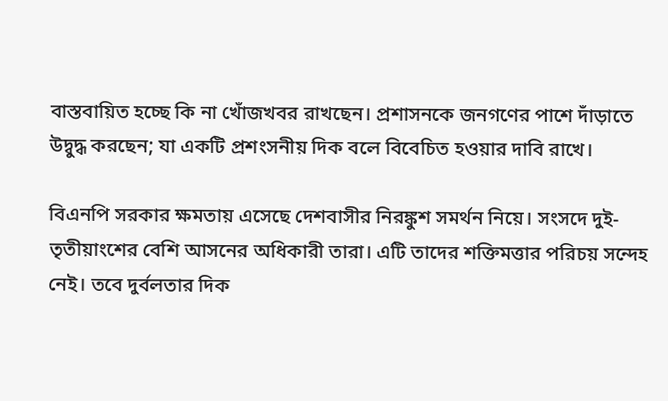বাস্তবায়িত হচ্ছে কি না খোঁজখবর রাখছেন। প্রশাসনকে জনগণের পাশে দাঁড়াতে উদ্বুদ্ধ করছেন; যা একটি প্রশংসনীয় দিক বলে বিবেচিত হওয়ার দাবি রাখে।

বিএনপি সরকার ক্ষমতায় এসেছে দেশবাসীর নিরঙ্কুশ সমর্থন নিয়ে। সংসদে দুই-তৃতীয়াংশের বেশি আসনের অধিকারী তারা। এটি তাদের শক্তিমত্তার পরিচয় সন্দেহ নেই। তবে দুর্বলতার দিক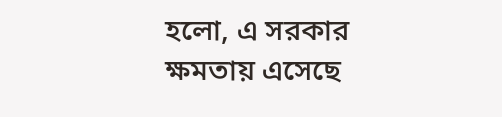হলো, এ সরকার ক্ষমতায় এসেছে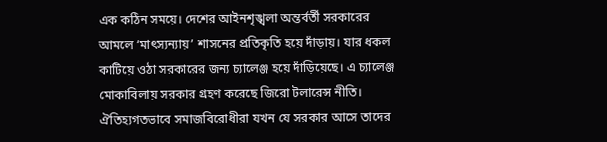এক কঠিন সময়ে। দেশের আইনশৃঙ্খলা অন্তর্বর্তী সরকারের আমলে ‘মাৎস্যন্যায়’ শাসনের প্রতিকৃতি হয়ে দাঁড়ায়। যার ধকল কাটিয়ে ওঠা সরকারের জন্য চ্যালেঞ্জ হয়ে দাঁড়িয়েছে। এ চ্যালেঞ্জ মোকাবিলায় সরকার গ্রহণ করেছে জিরো টলারেন্স নীতি। ঐতিহ্যগতভাবে সমাজবিরোধীরা যখন যে সরকার আসে তাদের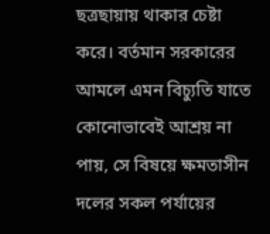ছত্রছায়ায় থাকার চেষ্টা করে। বর্তমান সরকারের আমলে এমন বিচ্যুতি যাতে কোনোভাবেই আশ্রয় না পায়, সে বিষয়ে ক্ষমতাসীন দলের সকল পর্যায়ের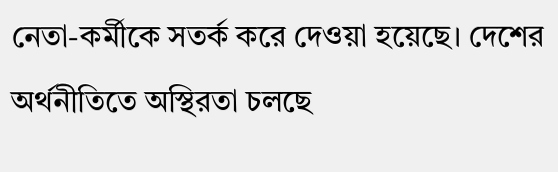নেতা-কর্মীকে সতর্ক করে দেওয়া হয়েছে। দেশের অর্থনীতিতে অস্থিরতা চলছে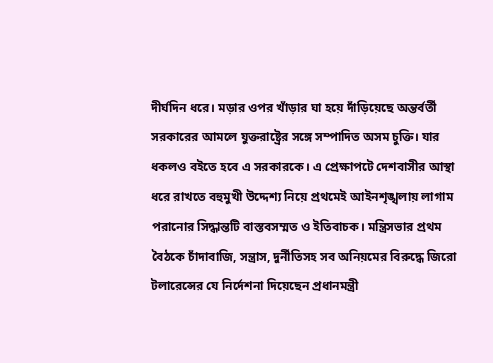দীর্ঘদিন ধরে। মড়ার ওপর খাঁড়ার ঘা হয়ে দাঁড়িয়েছে অন্তর্বর্তী সরকারের আমলে যুক্তরাষ্ট্রের সঙ্গে সম্পাদিত অসম চুক্তি। যার ধকলও বইতে হবে এ সরকারকে। এ প্রেক্ষাপটে দেশবাসীর আস্থা ধরে রাখতে বহুমুখী উদ্দেশ্য নিয়ে প্রথমেই আইনশৃঙ্খলায় লাগাম পরানোর সিদ্ধান্তটি বাস্তবসম্মত ও ইতিবাচক। মন্ত্রিসভার প্রথম বৈঠকে চাঁদাবাজি, সন্ত্রাস, দুর্নীতিসহ সব অনিয়মের বিরুদ্ধে জিরো টলারেন্সের যে নির্দেশনা দিয়েছেন প্রধানমন্ত্রী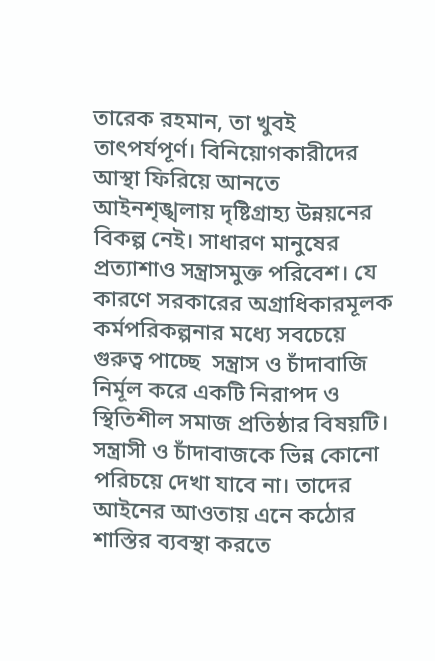তারেক রহমান, তা খুবই তাৎপর্যপূর্ণ। বিনিয়োগকারীদের আস্থা ফিরিয়ে আনতে আইনশৃঙ্খলায় দৃষ্টিগ্রাহ্য উন্নয়নের বিকল্প নেই। সাধারণ মানুষের প্রত্যাশাও সন্ত্রাসমুক্ত পরিবেশ। যে কারণে সরকারের অগ্রাধিকারমূলক কর্মপরিকল্পনার মধ্যে সবচেয়ে গুরুত্ব পাচ্ছে  সন্ত্রাস ও চাঁদাবাজি নির্মূল করে একটি নিরাপদ ও স্থিতিশীল সমাজ প্রতিষ্ঠার বিষয়টি। সন্ত্রাসী ও চাঁদাবাজকে ভিন্ন কোনো পরিচয়ে দেখা যাবে না। তাদের আইনের আওতায় এনে কঠোর শাস্তির ব্যবস্থা করতে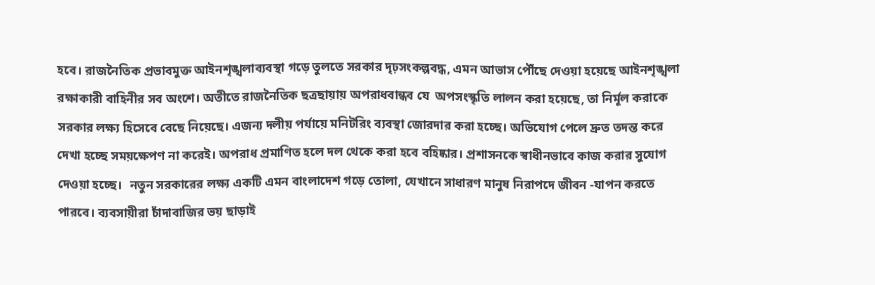হবে। রাজনৈতিক প্রভাবমুক্ত আইনশৃঙ্খলাব্যবস্থা গড়ে তুলতে সরকার দৃঢ়সংকল্পবদ্ধ, এমন আভাস পৌঁছে দেওয়া হয়েছে আইনশৃঙ্খলা রক্ষাকারী বাহিনীর সব অংশে। অতীতে রাজনৈতিক ছত্রছায়ায় অপরাধবান্ধব যে  অপসংস্কৃতি লালন করা হয়েছে, তা নির্মূল করাকে সরকার লক্ষ্য হিসেবে বেছে নিয়েছে। এজন্য দলীয় পর্যায়ে মনিটরিং ব্যবস্থা জোরদার করা হচ্ছে। অভিযোগ পেলে দ্রুত তদন্ত করে দেখা হচ্ছে সময়ক্ষেপণ না করেই। অপরাধ প্রমাণিত হলে দল থেকে করা হবে বহিষ্কার। প্রশাসনকে স্বাধীনভাবে কাজ করার সুযোগ দেওয়া হচ্ছে।  নতুন সরকারের লক্ষ্য একটি এমন বাংলাদেশ গড়ে তোলা, যেখানে সাধারণ মানুষ নিরাপদে জীবন -যাপন করতে পারবে। ব্যবসায়ীরা চাঁদাবাজির ভয় ছাড়াই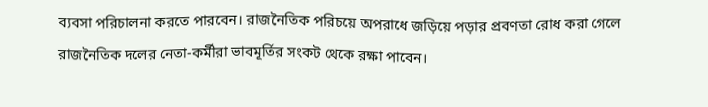ব্যবসা পরিচালনা করতে পারবেন। রাজনৈতিক পরিচয়ে অপরাধে জড়িয়ে পড়ার প্রবণতা রোধ করা গেলে রাজনৈতিক দলের নেতা-কর্মীরা ভাবমূর্তির সংকট থেকে রক্ষা পাবেন।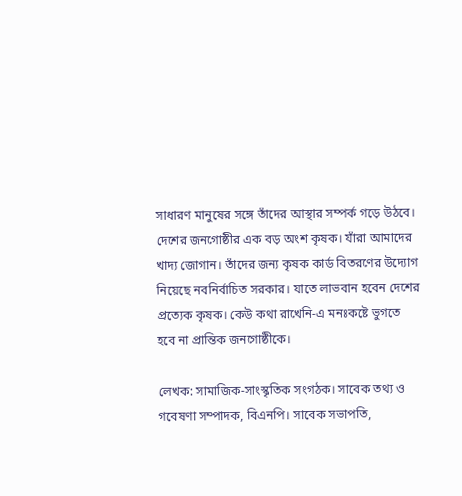সাধারণ মানুষের সঙ্গে তাঁদের আস্থার সম্পর্ক গড়ে উঠবে। দেশের জনগোষ্ঠীর এক বড় অংশ কৃষক। যাঁরা আমাদের খাদ্য জোগান। তাঁদের জন্য কৃষক কার্ড বিতরণের উদ্যোগ নিয়েছে নবনির্বাচিত সরকার। যাতে লাভবান হবেন দেশের প্রত্যেক কৃষক। কেউ কথা রাখেনি-এ মনঃকষ্টে ভুগতে হবে না প্রান্তিক জনগোষ্ঠীকে।

লেখক: সামাজিক-সাংস্কৃতিক সংগঠক। সাবেক তথ্য ও গবেষণা সম্পাদক, বিএনপি। সাবেক সভাপতি,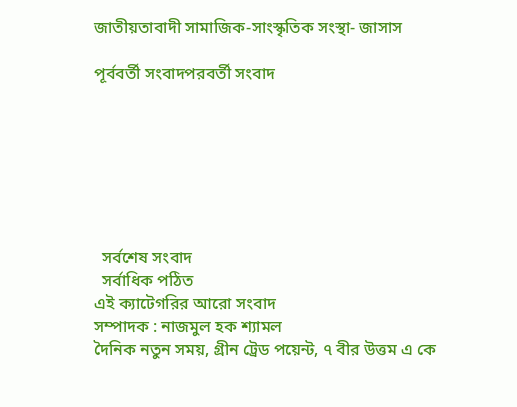জাতীয়তাবাদী সামাজিক-সাংস্কৃতিক সংস্থা- জাসাস

পূর্ববর্তী সংবাদপরবর্তী সংবাদ







  সর্বশেষ সংবাদ
  সর্বাধিক পঠিত
এই ক্যাটেগরির আরো সংবাদ
সম্পাদক : নাজমুল হক শ্যামল
দৈনিক নতুন সময়, গ্রীন ট্রেড পয়েন্ট, ৭ বীর উত্তম এ কে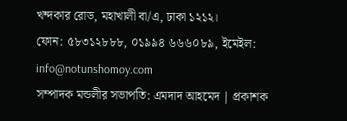খন্দকার রোড, মহাখালী বা/এ, ঢাকা ১২১২।
ফোন: ৫৮৩১২৮৮৮, ০১৯৯৪ ৬৬৬০৮৯, ইমেইল: info@notunshomoy.com
সম্পাদক মন্ডলীর সভাপতি: এমদাদ আহমেদ | প্রকাশক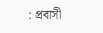: প্রবাসী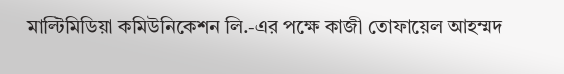মাল্টিমিডিয়া কমিউনিকেশন লি.-এর পক্ষে কাজী তোফায়েল আহম্মদ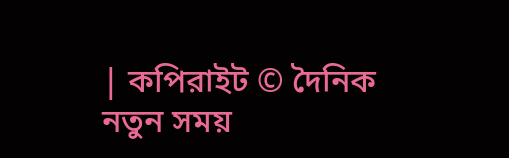| কপিরাইট © দৈনিক নতুন সময়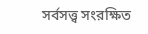সর্বসত্ত্ব সংরক্ষিত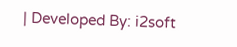| Developed By: i2soft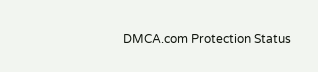DMCA.com Protection Status